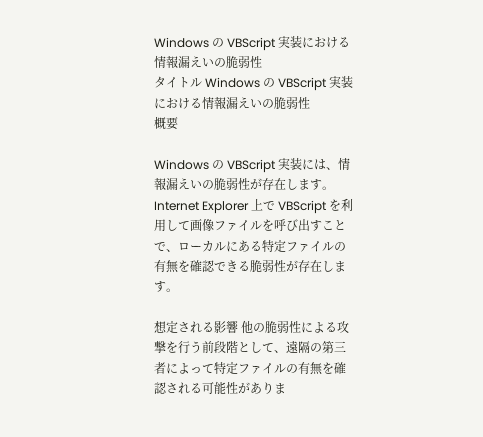Windows の VBScript 実装における情報漏えいの脆弱性
タイトル Windows の VBScript 実装における情報漏えいの脆弱性
概要

Windows の VBScript 実装には、情報漏えいの脆弱性が存在します。 Internet Explorer 上で VBScript を利用して画像ファイルを呼び出すことで、ローカルにある特定ファイルの有無を確認できる脆弱性が存在します。

想定される影響 他の脆弱性による攻撃を行う前段階として、遠隔の第三者によって特定ファイルの有無を確認される可能性がありま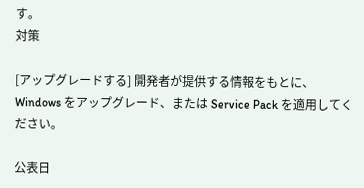す。
対策

[アップグレードする] 開発者が提供する情報をもとに、Windows をアップグレード、または Service Pack を適用してください。

公表日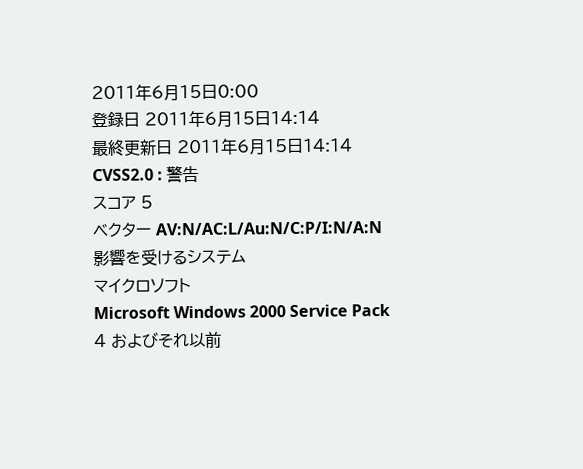2011年6月15日0:00
登録日 2011年6月15日14:14
最終更新日 2011年6月15日14:14
CVSS2.0 : 警告
スコア 5
ベクター AV:N/AC:L/Au:N/C:P/I:N/A:N
影響を受けるシステム
マイクロソフト
Microsoft Windows 2000 Service Pack 4 およびそれ以前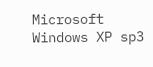Microsoft Windows XP sp3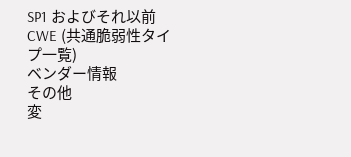SP1 およびそれ以前
CWE (共通脆弱性タイプ一覧)
ベンダー情報
その他
変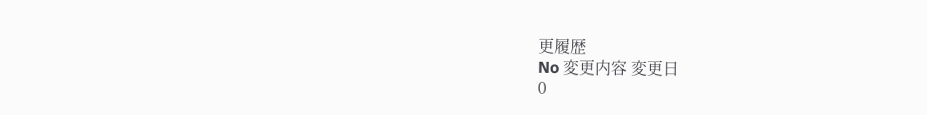更履歴
No 変更内容 変更日
0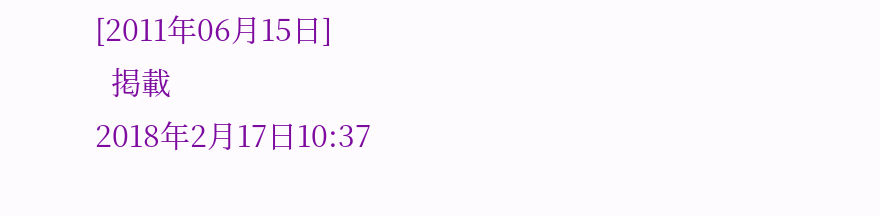[2011年06月15日]
  掲載
2018年2月17日10:37